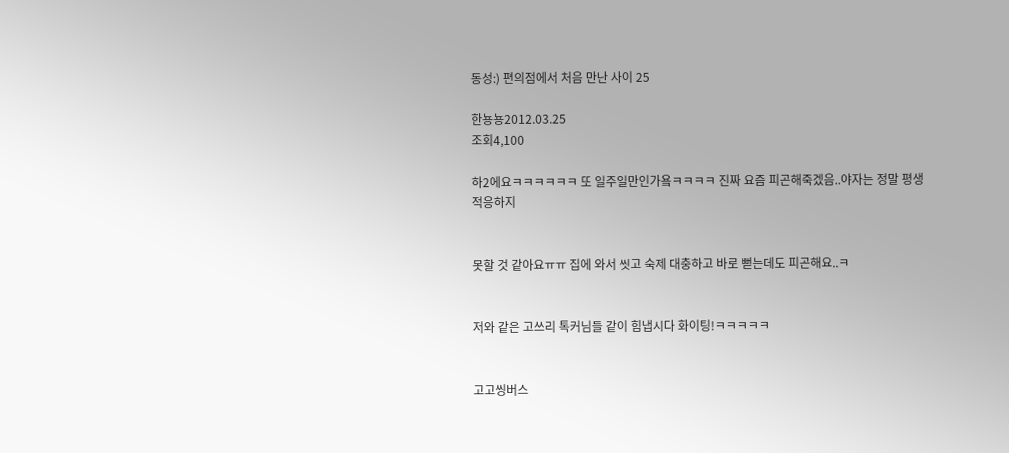동성:) 편의점에서 처음 만난 사이 25

한뇽뇽2012.03.25
조회4,100

하2에요ㅋㅋㅋㅋㅋㅋ 또 일주일만인가욬ㅋㅋㅋㅋ 진짜 요즘 피곤해죽겠음..야자는 정말 평생 적응하지


못할 것 같아요ㅠㅠ 집에 와서 씻고 숙제 대충하고 바로 뻗는데도 피곤해요..ㅋ


저와 같은 고쓰리 톡커님들 같이 힘냅시다 화이팅!ㅋㅋㅋㅋㅋ


고고씽버스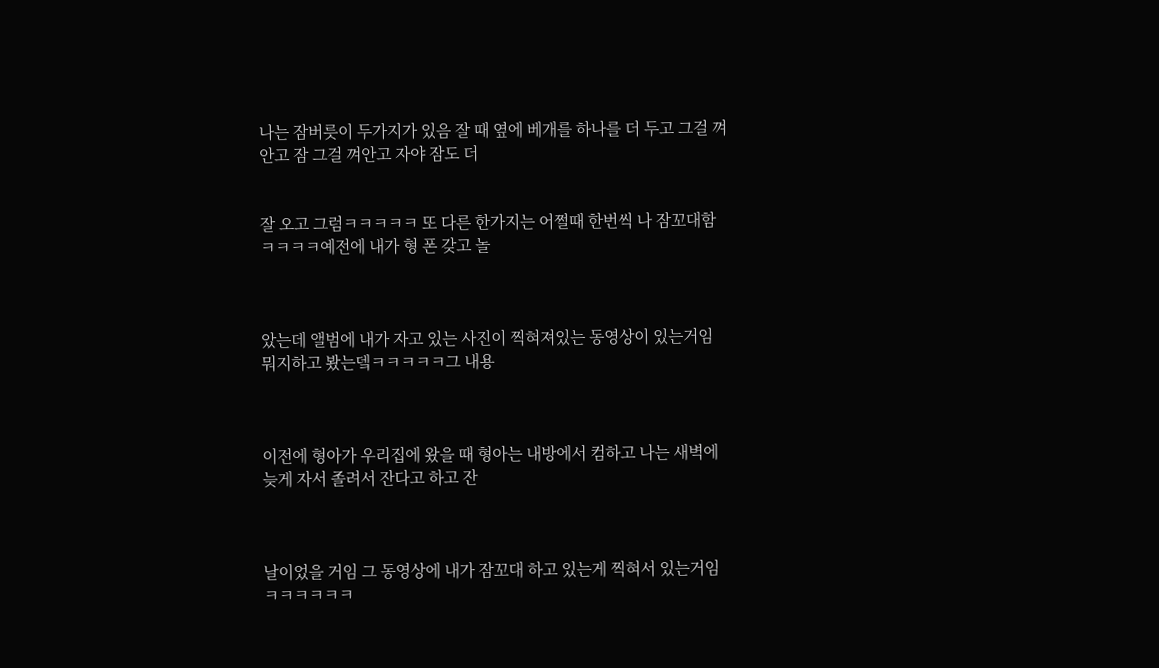나는 잠버릇이 두가지가 있음 잘 때 옆에 베개를 하나를 더 두고 그걸 껴안고 잠 그걸 껴안고 자야 잠도 더


잘 오고 그럼ㅋㅋㅋㅋㅋ 또 다른 한가지는 어쩔때 한번씩 나 잠꼬대함ㅋㅋㅋㅋ예전에 내가 형 폰 갖고 놀



았는데 앨범에 내가 자고 있는 사진이 찍혀져있는 동영상이 있는거임 뭐지하고 봤는뎈ㅋㅋㅋㅋㅋ그 내용



이전에 형아가 우리집에 왔을 때 형아는 내방에서 컴하고 나는 새벽에 늦게 자서 졸려서 잔다고 하고 잔



날이었을 거임 그 동영상에 내가 잠꼬대 하고 있는게 찍혀서 있는거임ㅋㅋㅋㅋㅋㅋ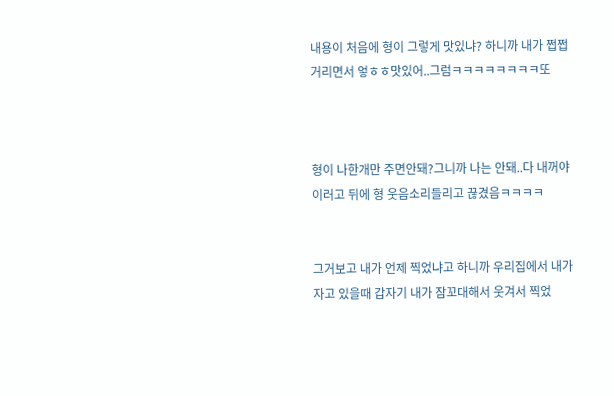내용이 처음에 형이 그렇게 맛있냐? 하니까 내가 쩝쩝거리면서 엏ㅎㅎ맛있어..그럼ㅋㅋㅋㅋㅋㅋㅋㅋ또



형이 나한개만 주면안돼?그니까 나는 안돼..다 내꺼야  이러고 뒤에 형 웃음소리들리고 끊겼음ㅋㅋㅋㅋ


그거보고 내가 언제 찍었냐고 하니까 우리집에서 내가 자고 있을때 갑자기 내가 잠꼬대해서 웃겨서 찍었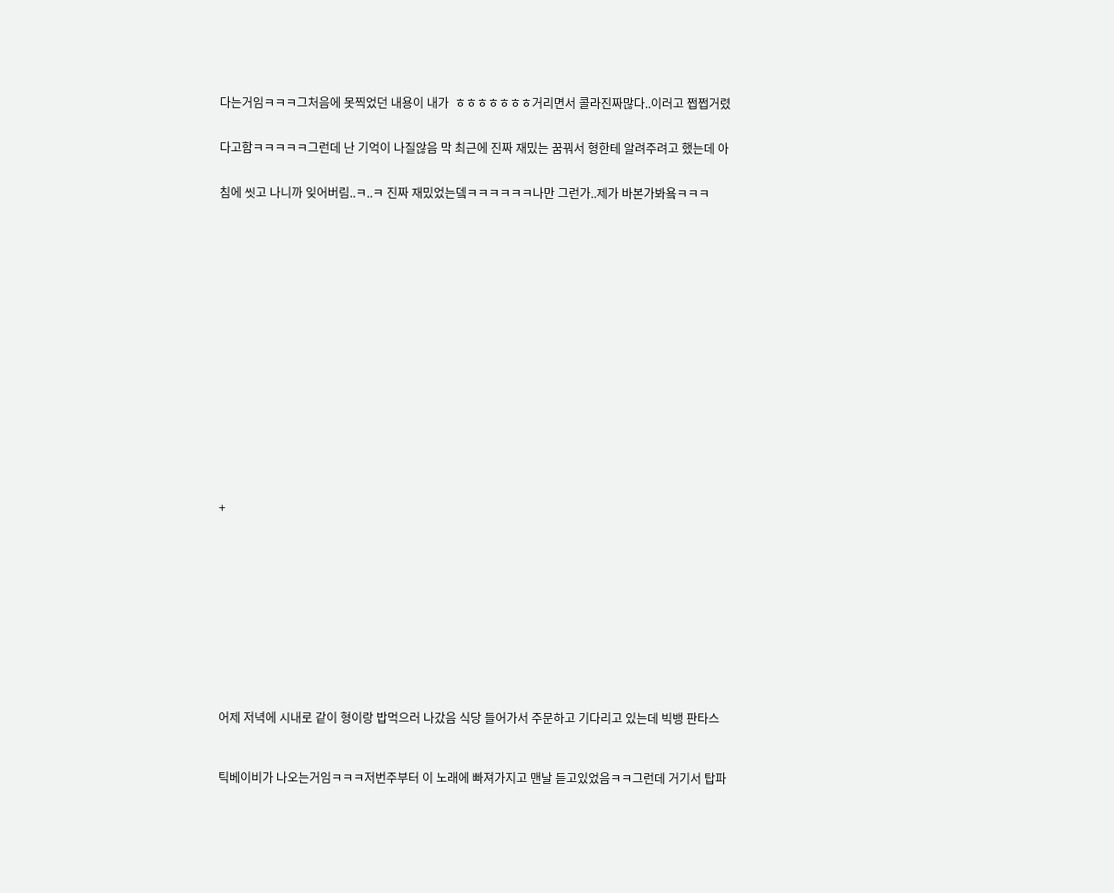다는거임ㅋㅋㅋ그처음에 못찍었던 내용이 내가  ㅎㅎㅎㅎㅎㅎㅎ거리면서 콜라진짜많다..이러고 쩝쩝거렸


다고함ㅋㅋㅋㅋㅋ그런데 난 기억이 나질않음 막 최근에 진짜 재밌는 꿈꿔서 형한테 알려주려고 했는데 아


침에 씻고 나니까 잊어버림..ㅋ..ㅋ 진짜 재밌었는뎈ㅋㅋㅋㅋㅋㅋ나만 그런가..제가 바본가봐욬ㅋㅋㅋ




















+













어제 저녁에 시내로 같이 형이랑 밥먹으러 나갔음 식당 들어가서 주문하고 기다리고 있는데 빅뱅 판타스



틱베이비가 나오는거임ㅋㅋㅋ저번주부터 이 노래에 빠져가지고 맨날 듣고있었음ㅋㅋ그런데 거기서 탑파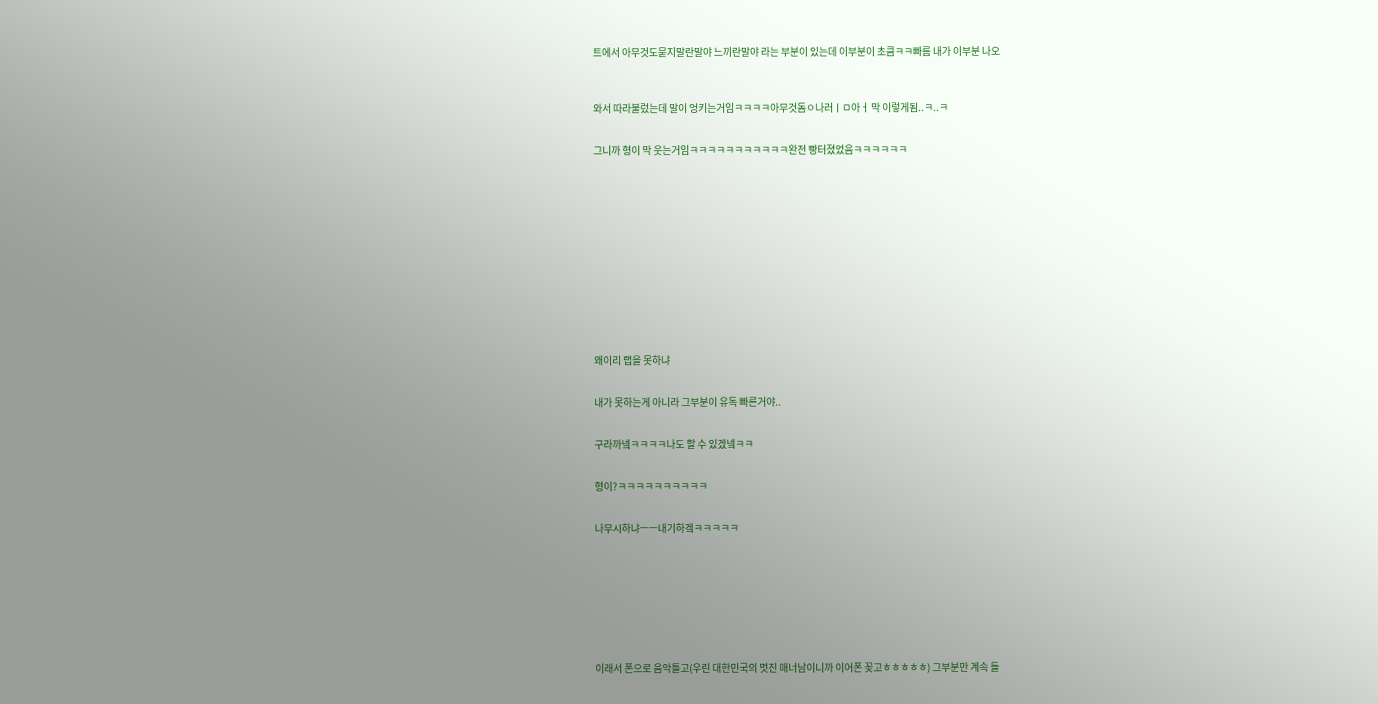트에서 아무것도묻지말란말야 느끼란말야 라는 부분이 있는데 이부분이 초큼ㅋㅋ빠름 내가 이부분 나오



와서 따라불렀는데 말이 엉키는거임ㅋㅋㅋㅋ아무것돔ㅇ나러ㅣㅁ아ㅓ 막 이렇게됨..ㅋ..ㅋ


그니까 형이 막 웃는거임ㅋㅋㅋㅋㅋㅋㅋㅋㅋㅋㅋ완전 빵터졌었음ㅋㅋㅋㅋㅋㅋ














왜이리 랩을 못하냐


내가 못하는게 아니라 그부분이 유독 빠른거야..


구라까넼ㅋㅋㅋㅋ나도 할 수 있겠넼ㅋㅋ


형이?ㅋㅋㅋㅋㅋㅋㅋㅋㅋㅋ


나무시하냐ㅡㅡ내기하겤ㅋㅋㅋㅋㅋ









이래서 폰으로 음악틀고(우린 대한민국의 멋진 매너남이니까 이어폰 꽂고ㅎㅎㅎㅎㅎ) 그부분만 계속 들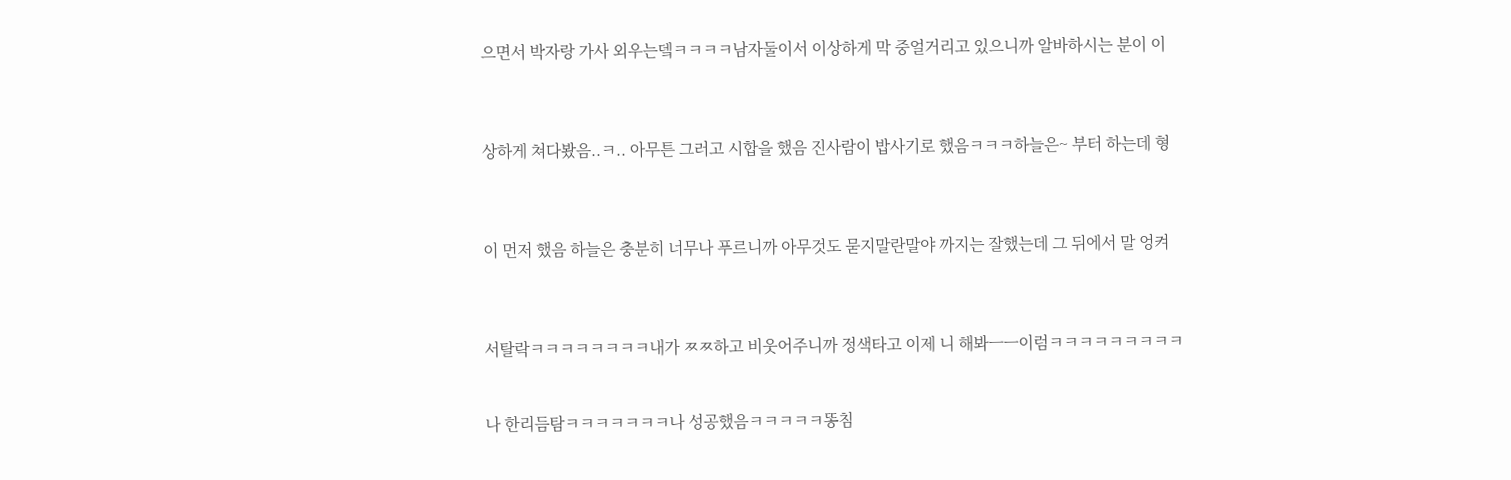으면서 박자랑 가사 외우는뎈ㅋㅋㅋㅋ남자둘이서 이상하게 막 중얼거리고 있으니까 알바하시는 분이 이



상하게 쳐다봤음..ㅋ.. 아무튼 그러고 시합을 했음 진사람이 밥사기로 했음ㅋㅋㅋ하늘은~ 부터 하는데 형



이 먼저 했음 하늘은 충분히 너무나 푸르니까 아무것도 묻지말란말야 까지는 잘했는데 그 뒤에서 말 엉켜



서탈락ㅋㅋㅋㅋㅋㅋㅋㅋ내가 ㅉㅉ하고 비웃어주니까 정색타고 이제 니 해봐ㅡㅡ이럼ㅋㅋㅋㅋㅋㅋㅋㅋㅋ


나 한리듬탐ㅋㅋㅋㅋㅋㅋㅋ나 성공했음ㅋㅋㅋㅋㅋ똥침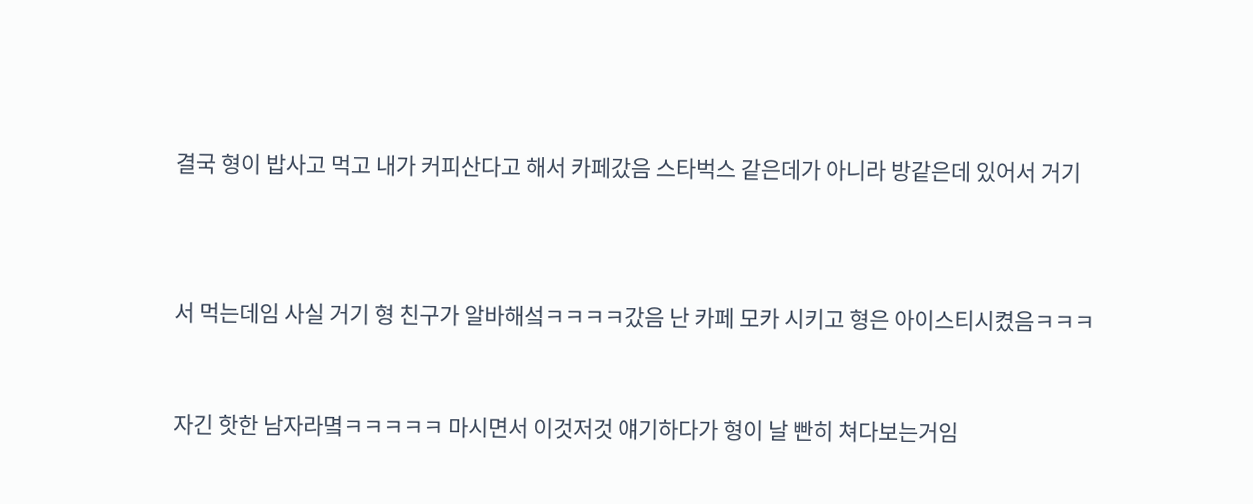결국 형이 밥사고 먹고 내가 커피산다고 해서 카페갔음 스타벅스 같은데가 아니라 방같은데 있어서 거기



서 먹는데임 사실 거기 형 친구가 알바해섴ㅋㅋㅋㅋ갔음 난 카페 모카 시키고 형은 아이스티시켰음ㅋㅋㅋ


자긴 핫한 남자라몈ㅋㅋㅋㅋㅋ 마시면서 이것저것 얘기하다가 형이 날 빤히 쳐다보는거임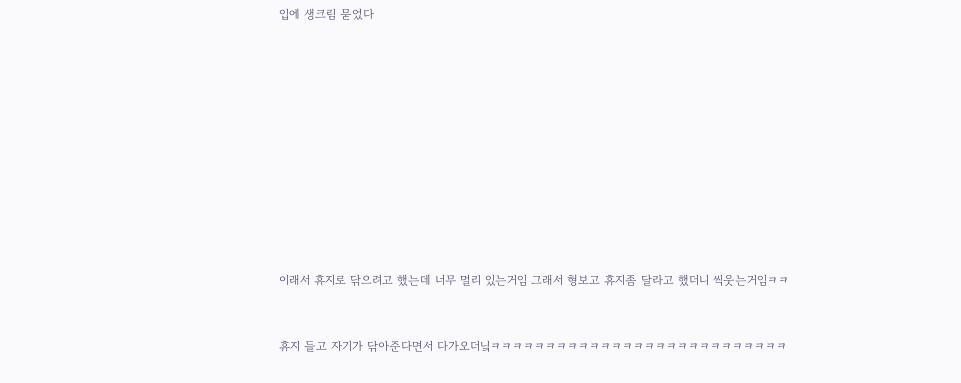입에 생크림 묻었다











이래서 휴지로 닦으려고 했는데 너무 멀리 있는거임 그래서 형보고 휴지좀 달라고 했더니 씩웃는거임ㅋㅋ


휴지 들고 자기가 닦아준다면서 다가오더닠ㅋㅋㅋㅋㅋㅋㅋㅋㅋㅋㅋㅋㅋㅋㅋㅋㅋㅋㅋㅋㅋㅋㅋㅋㅋㅋㅋ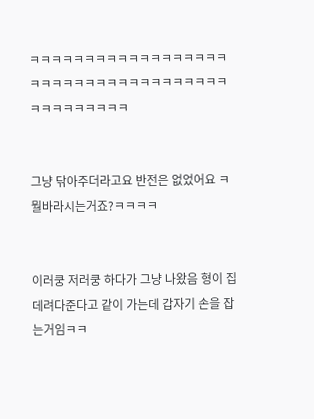ㅋㅋㅋㅋㅋㅋㅋㅋㅋㅋㅋㅋㅋㅋㅋㅋㅋㅋㅋㅋㅋㅋㅋㅋㅋㅋㅋㅋㅋㅋㅋㅋㅋㅋㅋㅋㅋㅋㅋㅋㅋㅋㅋㅋㅋ


그냥 닦아주더라고요 반전은 없었어요 ㅋ 뭘바라시는거죠?ㅋㅋㅋㅋ


이러쿵 저러쿵 하다가 그냥 나왔음 형이 집 데려다준다고 같이 가는데 갑자기 손을 잡는거임ㅋㅋ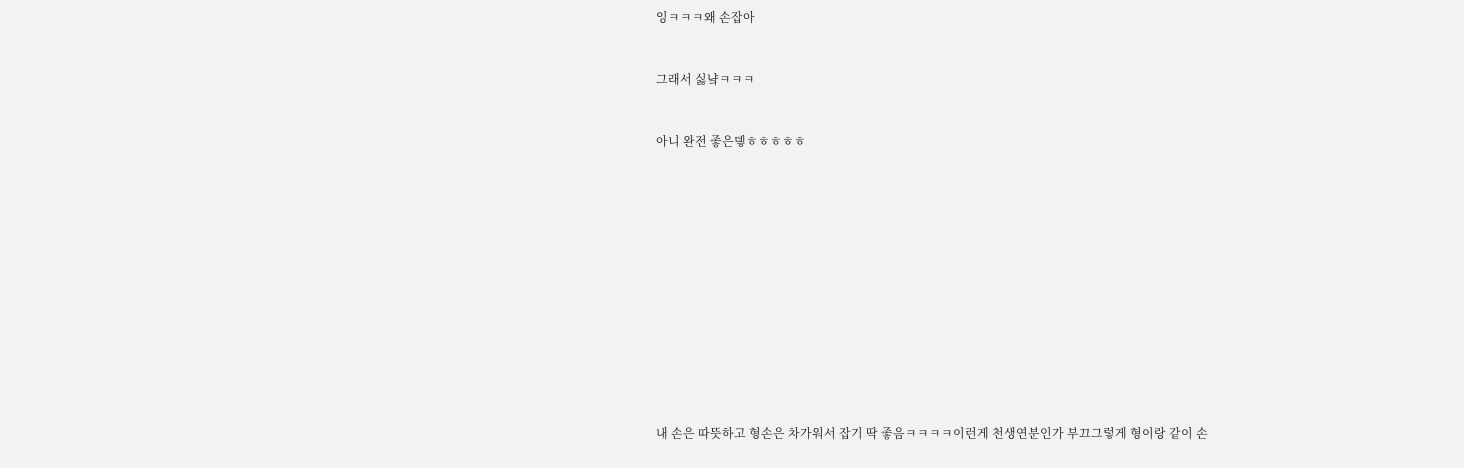잉ㅋㅋㅋ왜 손잡아


그래서 싫냨ㅋㅋㅋ


아니 완전 좋은뎋ㅎㅎㅎㅎㅎ













내 손은 따뜻하고 형손은 차가워서 잡기 딱 좋음ㅋㅋㅋㅋ이런게 천생연분인가 부끄그렇게 형이랑 같이 손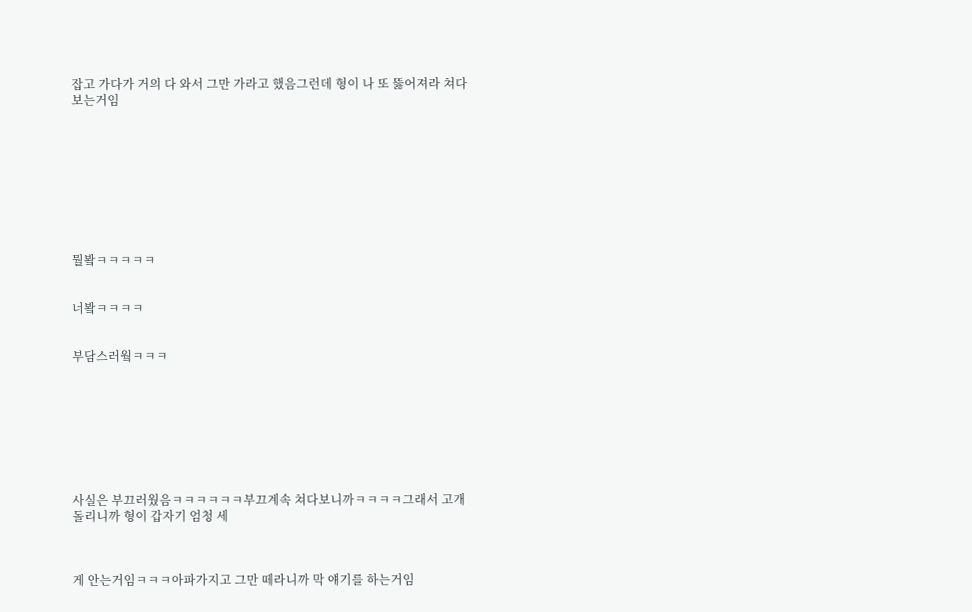잡고 가다가 거의 다 와서 그만 가라고 했음그런데 형이 나 또 뚫어져라 쳐다보는거임









뭘봨ㅋㅋㅋㅋㅋ


너봨ㅋㅋㅋㅋ


부담스러웤ㅋㅋㅋ








사실은 부끄러웠음ㅋㅋㅋㅋㅋㅋ부끄계속 쳐다보니까ㅋㅋㅋㅋ그래서 고개 돌리니까 형이 갑자기 엄청 세



게 안는거임ㅋㅋㅋ아파가지고 그만 떼라니까 막 얘기를 하는거임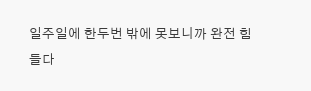일주일에 한두번 밖에 못보니까 완전 힘들다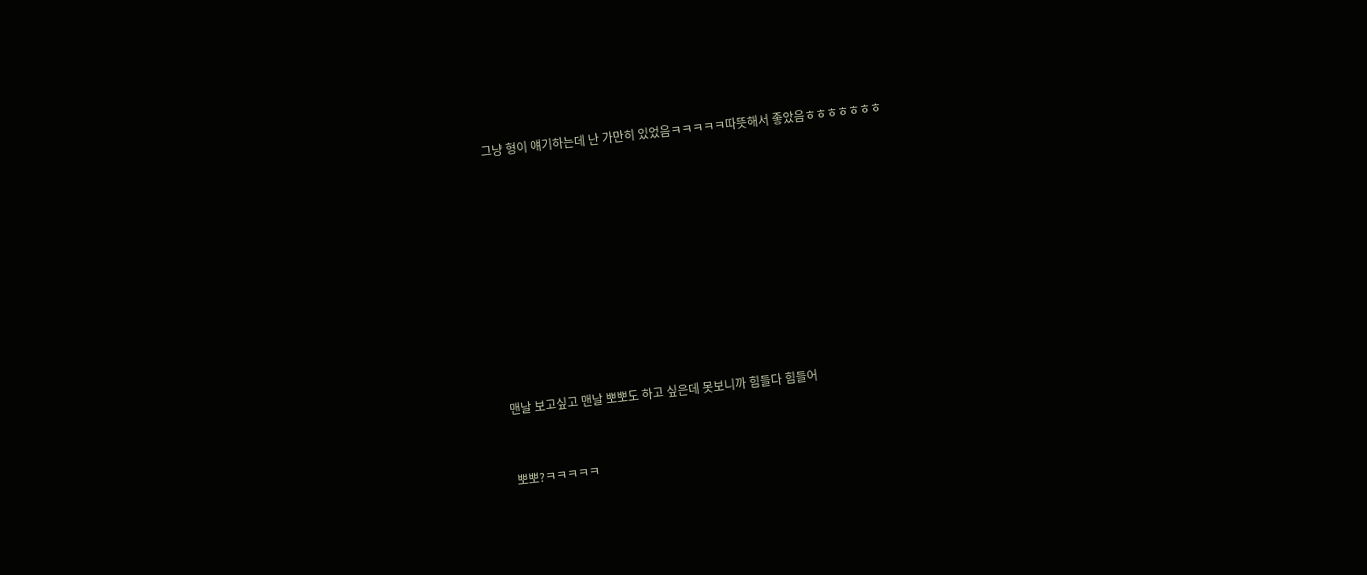그냥 형이 얘기하는데 난 가만히 있었음ㅋㅋㅋㅋㅋ따뜻해서 좋았음ㅎㅎㅎㅎㅎㅎㅎ










맨날 보고싶고 맨날 뽀뽀도 하고 싶은데 못보니까 힘들다 힘들어


뽀뽀?ㅋㅋㅋㅋㅋ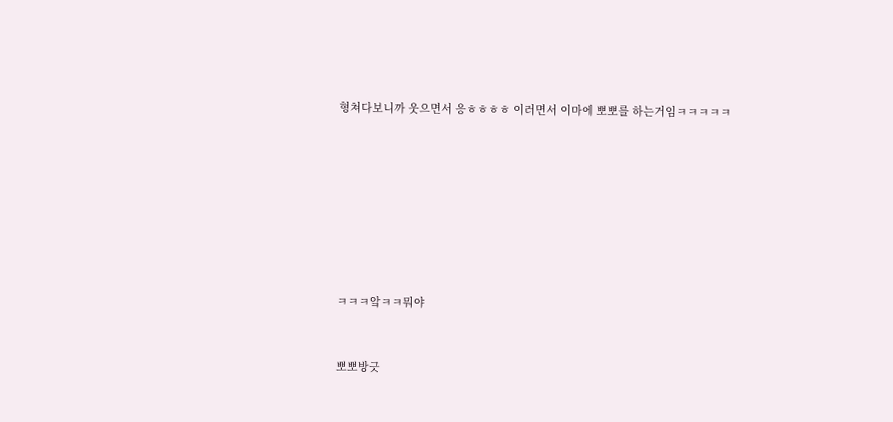형쳐다보니까 웃으면서 응ㅎㅎㅎㅎ 이러면서 이마에 뽀뽀를 하는거임ㅋㅋㅋㅋㅋ








ㅋㅋㅋ앜ㅋㅋ뭐야


뽀뽀방긋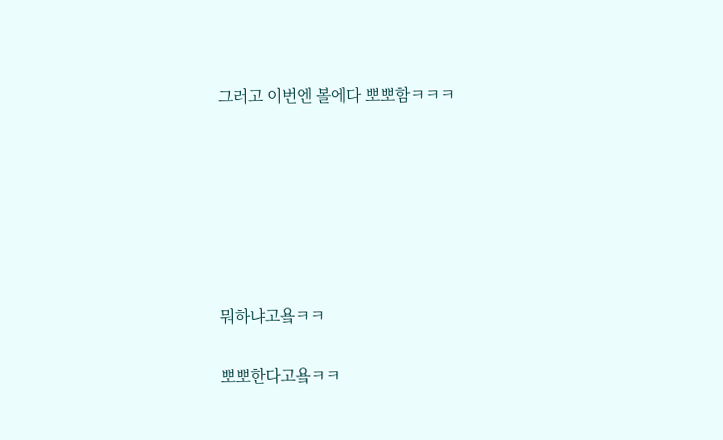그러고 이번엔 볼에다 뽀뽀함ㅋㅋㅋ










뭐하냐고욬ㅋㅋ


뽀뽀한다고욬ㅋㅋ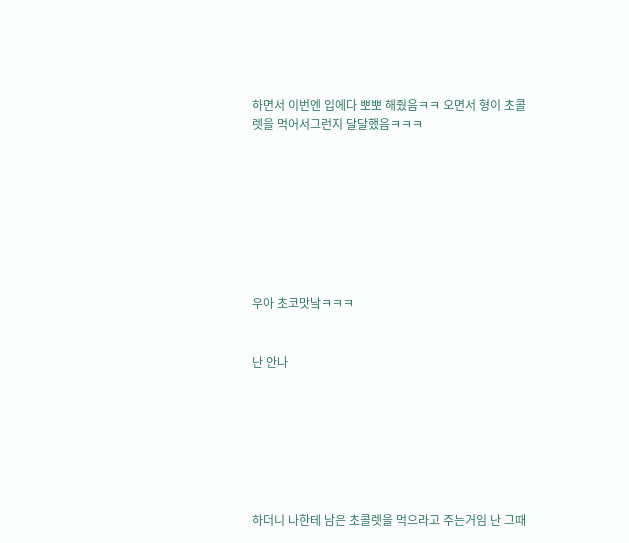하면서 이번엔 입에다 뽀뽀 해줬음ㅋㅋ 오면서 형이 초콜렛을 먹어서그런지 달달했음ㅋㅋㅋ








우아 초코맛낰ㅋㅋㅋ


난 안나







하더니 나한테 남은 초콜렛을 먹으라고 주는거임 난 그때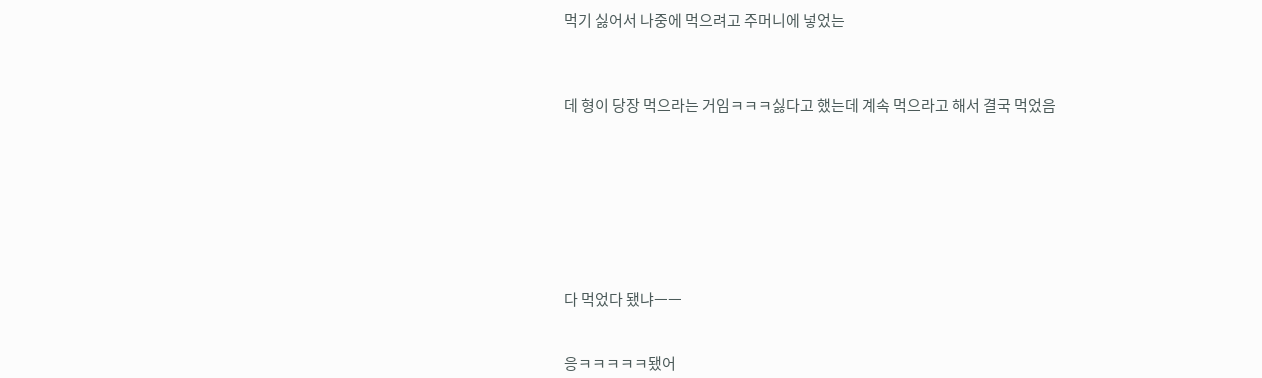먹기 싫어서 나중에 먹으려고 주머니에 넣었는



데 형이 당장 먹으라는 거임ㅋㅋㅋ싫다고 했는데 계속 먹으라고 해서 결국 먹었음








다 먹었다 됐냐ㅡㅡ


응ㅋㅋㅋㅋㅋ됐어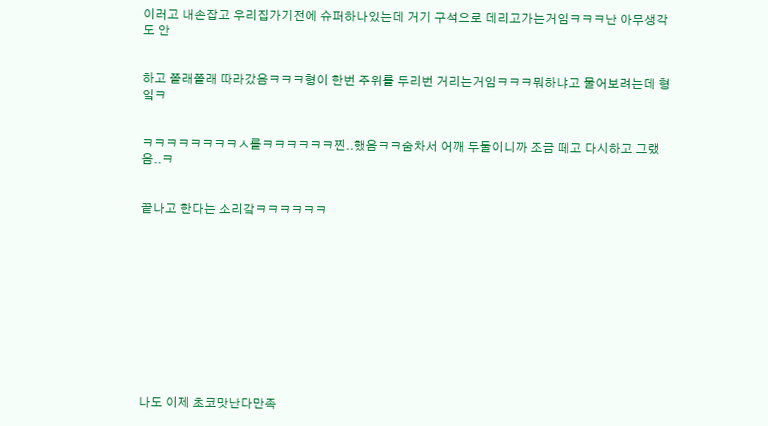이러고 내손잡고 우리집가기전에 슈퍼하나있는데 거기 구석으로 데리고가는거임ㅋㅋㅋ난 아무생각도 안


하고 쫄래쫄래 따라갔음ㅋㅋㅋ형이 한번 주위를 두리번 거리는거임ㅋㅋㅋ뭐하냐고 물어보려는데 형잌ㅋ


ㅋㅋㅋㅋㅋㅋㅋㅋㅅ를ㅋㅋㅋㅋㅋㅋ찐..했음ㅋㅋ숨차서 어깨 두둘이니까 조금 떼고 다시하고 그랬음..ㅋ


끝나고 한다는 소리갘ㅋㅋㅋㅋㅋㅋ











나도 이제 초코맛난다만족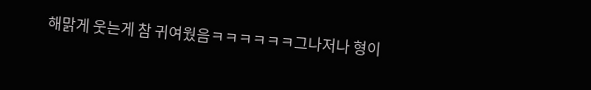해맑게 웃는게 참 귀여웠음ㅋㅋㅋㅋㅋㅋ그나저나 형이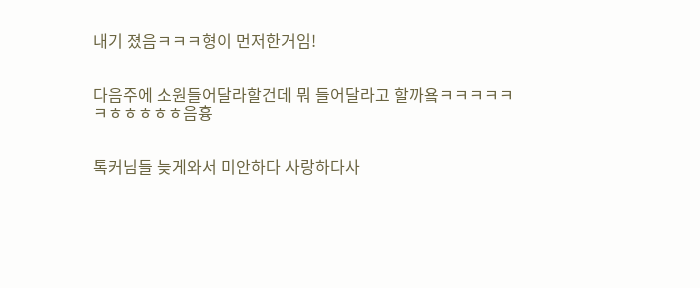내기 졌음ㅋㅋㅋ형이 먼저한거임!


다음주에 소원들어달라할건데 뭐 들어달라고 할까욬ㅋㅋㅋㅋㅋㅋㅎㅎㅎㅎㅎ음흉


톡커님들 늦게와서 미안하다 사랑하다사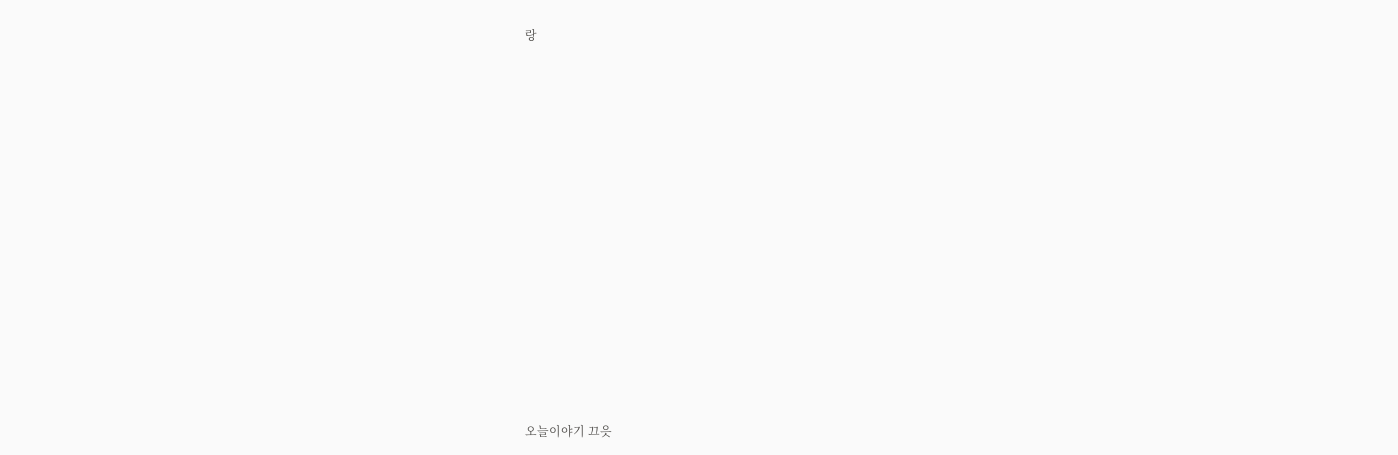랑

















오늘이야기 끄읏